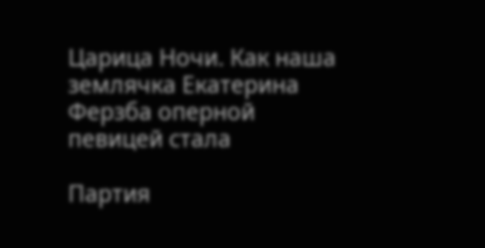Царица Ночи. Как наша землячка Екатерина Ферзба оперной певицей стала

Партия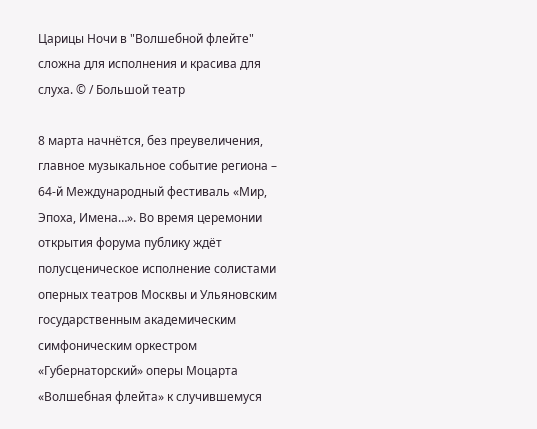Царицы Ночи в "Волшебной флейте" сложна для исполнения и красива для слуха. © / Большой театр

8 марта начнётся, без преувеличения, главное музыкальное событие региона – 64-й Международный фестиваль «Мир, Эпоха, Имена…». Во время церемонии открытия форума публику ждёт полусценическое исполнение солистами оперных театров Москвы и Ульяновским государственным академическим симфоническим оркестром «Губернаторский» оперы Моцарта «Волшебная флейта» к случившемуся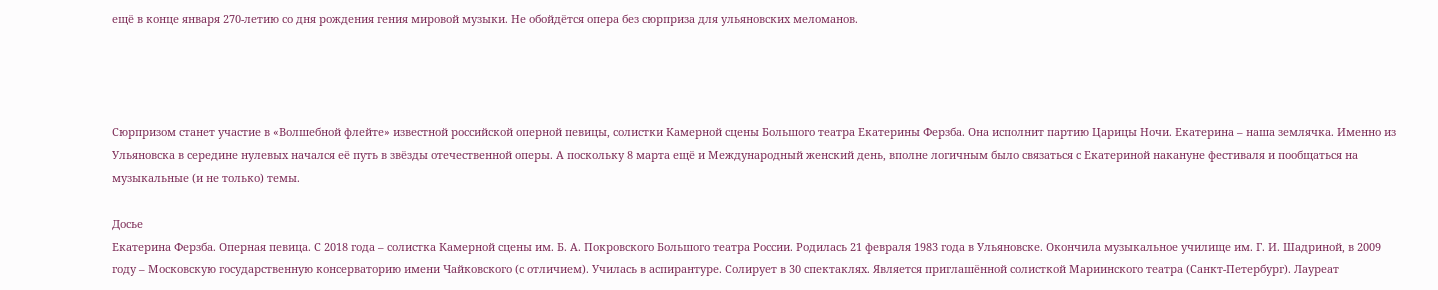ещё в конце января 270-летию со дня рождения гения мировой музыки. Не обойдётся опера без сюрприза для ульяновских меломанов.




Сюрпризом станет участие в «Волшебной флейте» известной российской оперной певицы, солистки Камерной сцены Большого театра Екатерины Ферзба. Она исполнит партию Царицы Ночи. Екатерина – наша землячка. Именно из Ульяновска в середине нулевых начался её путь в звёзды отечественной оперы. А поскольку 8 марта ещё и Международный женский день, вполне логичным было связаться с Екатериной накануне фестиваля и пообщаться на музыкальные (и не только) темы.

Досье
Екатерина Ферзба. Оперная певица. С 2018 года – солистка Камерной сцены им. Б. А. Покровского Большого театра России. Родилась 21 февраля 1983 года в Ульяновске. Окончила музыкальное училище им. Г. И. Шадриной, в 2009 году – Московскую государственную консерваторию имени Чайковского (с отличием). Училась в аспирантуре. Солирует в 30 спектаклях. Является приглашённой солисткой Мариинского театра (Санкт-Петербург). Лауреат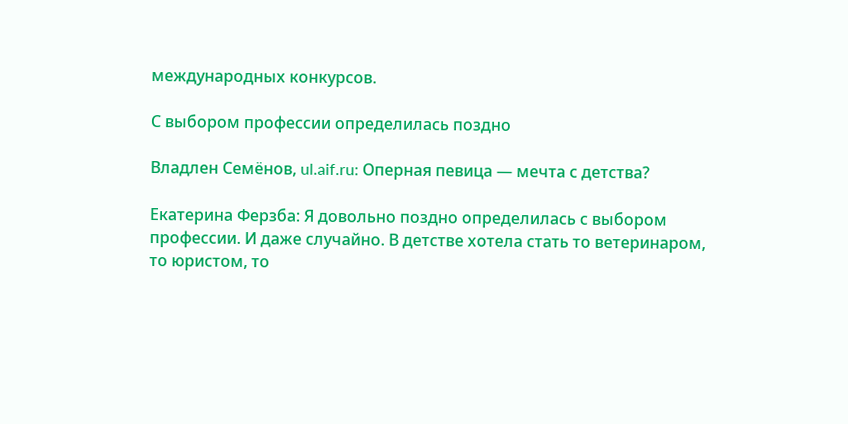международных конкурсов.

С выбором профессии определилась поздно

Владлен Семёнов, ul.aif.ru: Оперная певица — мечта с детства?

Екатерина Ферзба: Я довольно поздно определилась с выбором профессии. И даже случайно. В детстве хотела стать то ветеринаром, то юристом, то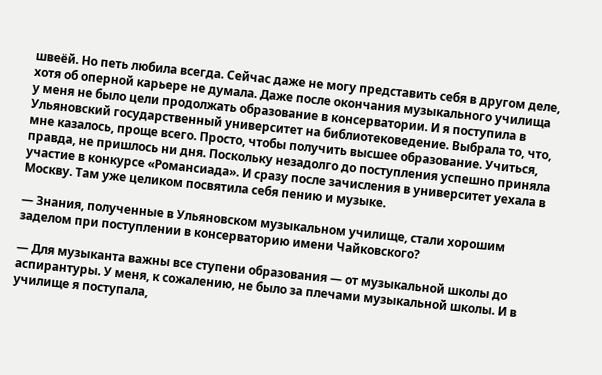швеёй. Но петь любила всегда. Сейчас даже не могу представить себя в другом деле, хотя об оперной карьере не думала. Даже после окончания музыкального училища у меня не было цели продолжать образование в консерватории. И я поступила в Ульяновский государственный университет на библиотековедение. Выбрала то, что, мне казалось, проще всего. Просто, чтобы получить высшее образование. Учиться, правда, не пришлось ни дня. Поскольку незадолго до поступления успешно приняла участие в конкурсе «Романсиада». И сразу после зачисления в университет уехала в Москву. Там уже целиком посвятила себя пению и музыке.

— Знания, полученные в Ульяновском музыкальном училище, стали хорошим заделом при поступлении в консерваторию имени Чайковского?

— Для музыканта важны все ступени образования — от музыкальной школы до аспирантуры. У меня, к сожалению, не было за плечами музыкальной школы. И в училище я поступала,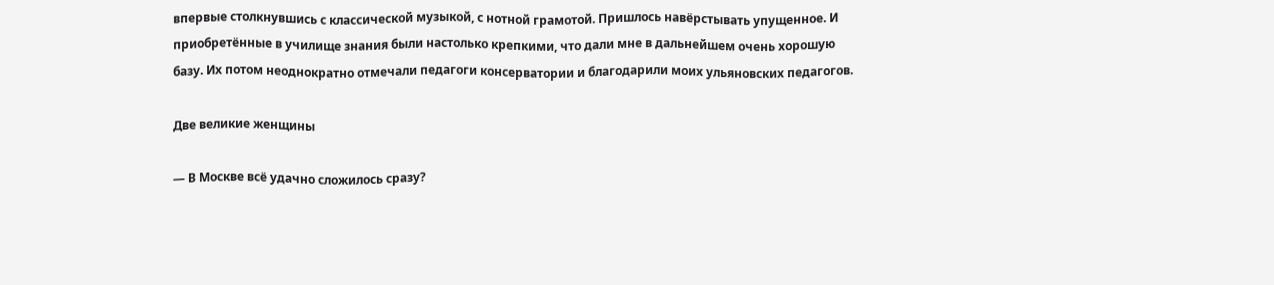впервые столкнувшись с классической музыкой, с нотной грамотой. Пришлось навёрстывать упущенное. И приобретённые в училище знания были настолько крепкими, что дали мне в дальнейшем очень хорошую базу. Их потом неоднократно отмечали педагоги консерватории и благодарили моих ульяновских педагогов.

Две великие женщины

— В Москве всё удачно сложилось сразу?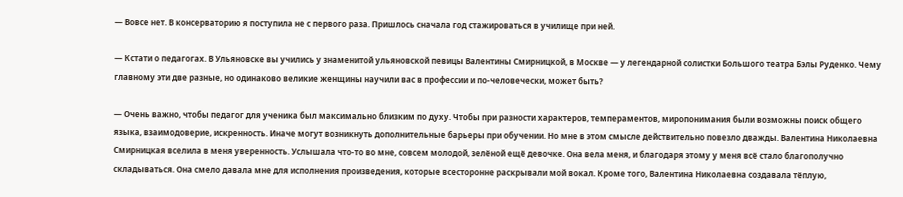— Вовсе нет. В консерваторию я поступила не с первого раза. Пришлось сначала год стажироваться в училище при ней.

— Кстати о педагогах. В Ульяновске вы учились у знаменитой ульяновской певицы Валентины Смирницкой, в Москве — у легендарной солистки Большого театра Бэлы Руденко. Чему главному эти две разные, но одинаково великие женщины научили вас в профессии и по-человечески, может быть?

— Очень важно, чтобы педагог для ученика был максимально близким по духу. Чтобы при разности характеров, темпераментов, миропонимания были возможны поиск общего языка, взаимодоверие, искренность. Иначе могут возникнуть дополнительные барьеры при обучении. Но мне в этом смысле действительно повезло дважды. Валентина Николаевна Смирницкая вселила в меня уверенность. Услышала что-то во мне, совсем молодой, зелёной ещё девочке. Она вела меня, и благодаря этому у меня всё стало благополучно складываться. Она смело давала мне для исполнения произведения, которые всесторонне раскрывали мой вокал. Кроме того, Валентина Николаевна создавала тёплую,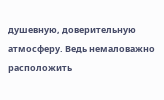душевную, доверительную атмосферу. Ведь немаловажно расположить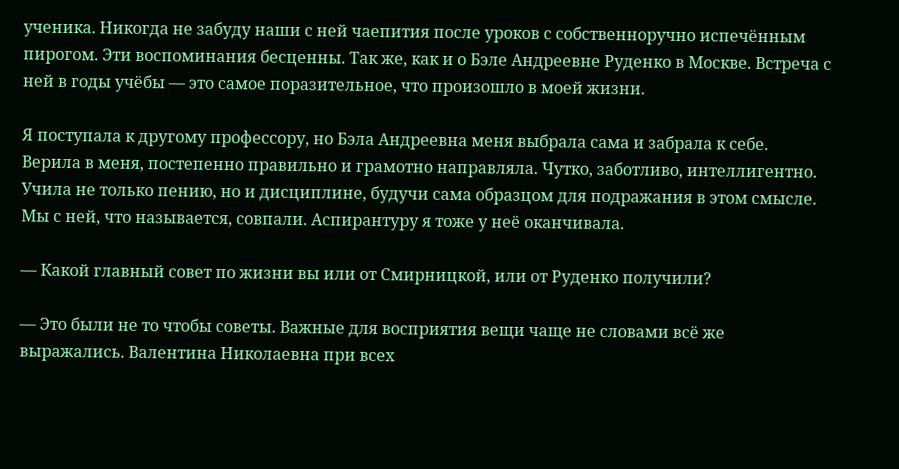ученика. Никогда не забуду наши с ней чаепития после уроков с собственноручно испечённым пирогом. Эти воспоминания бесценны. Так же, как и о Бэле Андреевне Руденко в Москве. Встреча с ней в годы учёбы — это самое поразительное, что произошло в моей жизни.

Я поступала к другому профессору, но Бэла Андреевна меня выбрала сама и забрала к себе. Верила в меня, постепенно правильно и грамотно направляла. Чутко, заботливо, интеллигентно. Учила не только пению, но и дисциплине, будучи сама образцом для подражания в этом смысле. Мы с ней, что называется, совпали. Аспирантуру я тоже у неё оканчивала.

— Какой главный совет по жизни вы или от Смирницкой, или от Руденко получили?

— Это были не то чтобы советы. Важные для восприятия вещи чаще не словами всё же выражались. Валентина Николаевна при всех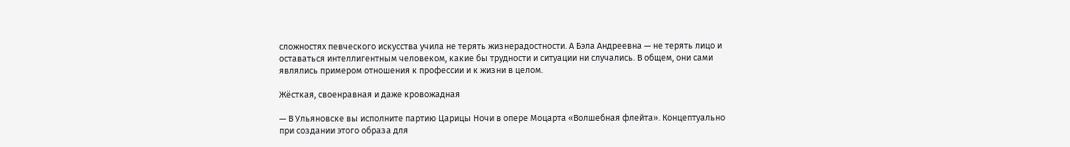сложностях певческого искусства учила не терять жизнерадостности. А Бэла Андреевна — не терять лицо и оставаться интеллигентным человеком, какие бы трудности и ситуации ни случались. В общем, они сами являлись примером отношения к профессии и к жизни в целом.

Жёсткая, своенравная и даже кровожадная

— В Ульяновске вы исполните партию Царицы Ночи в опере Моцарта «Волшебная флейта». Концептуально при создании этого образа для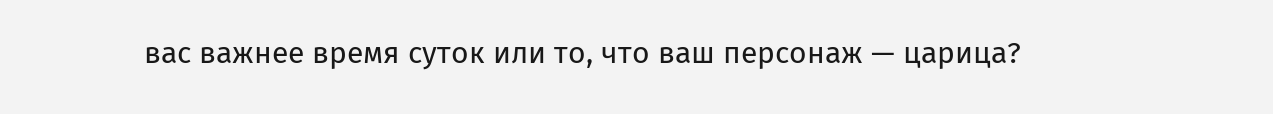вас важнее время суток или то, что ваш персонаж — царица?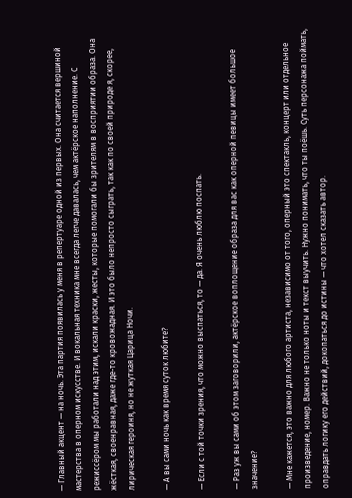— Главный акцент — на ночь. Эта партия появилась у меня в репертуаре одной из первых. Она считается вершиной мастерства в оперном искусстве. И вокальная техника мне всегда легче давалась, чем актёрское наполнение. С режиссёром мы работали над этим, искали краски, жесты, которые помогали бы зрителям в восприятии образа. Она жёсткая, своенравная, даже где-то кровожадная. И это было непросто сыграть, так как по своей природе я, скорее, лирическая героиня, но не жуткая Царица Ночи.

— А вы сами ночь как время суток любите?

— Если с той точки зрения, что можно выспаться, то — да. Я очень люблю поспать.

— Раз уж вы сами об этом заговорили, актёрское воплощение образа для вас как оперной певицы имеет большое значение?

— Мне кажется, это важно для любого артиста, независимо от того, оперный это спектакль, концерт или отдельное произведение, номер. Важно не только ноты и текст выучить. Нужно понимать, что ты поёшь. Суть персонажа поймать, оправдать логику его действий, докопаться до истины — что хотел сказать автор.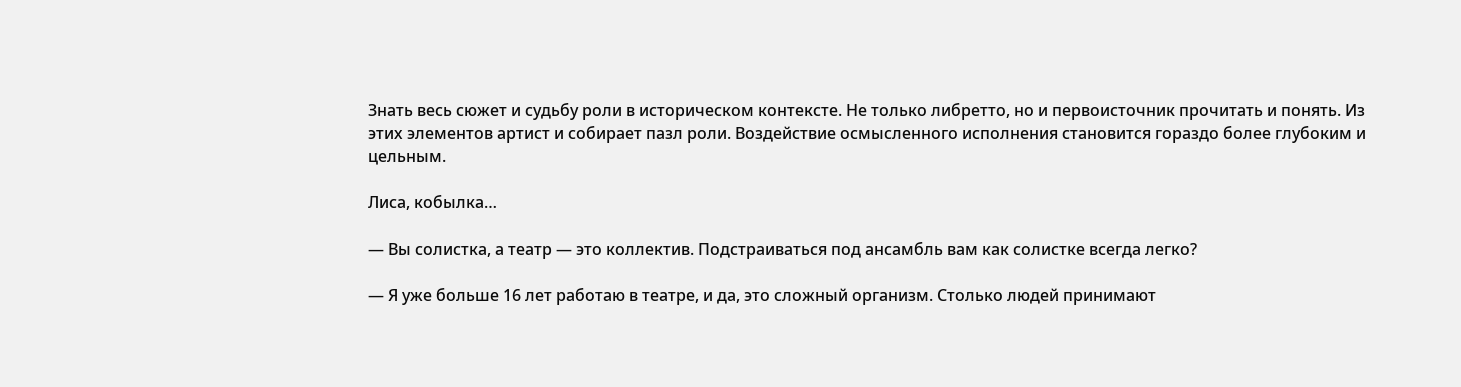Знать весь сюжет и судьбу роли в историческом контексте. Не только либретто, но и первоисточник прочитать и понять. Из этих элементов артист и собирает пазл роли. Воздействие осмысленного исполнения становится гораздо более глубоким и цельным.

Лиса, кобылка…

— Вы солистка, а театр — это коллектив. Подстраиваться под ансамбль вам как солистке всегда легко?

— Я уже больше 16 лет работаю в театре, и да, это сложный организм. Столько людей принимают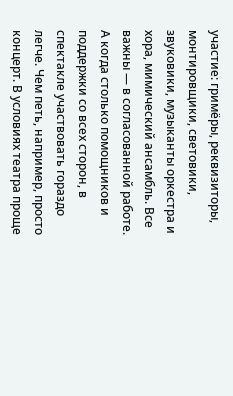участие: гримёры, реквизиторы, монтировщики, световики, звуковики, музыканты оркестра и хора, мимический ансамбль. Все важны — в согласованной работе. А когда столько помощников и поддержки со всех сторон, в спектакле участвовать гораздо легче. Чем петь, например, просто концерт. В условиях театра проще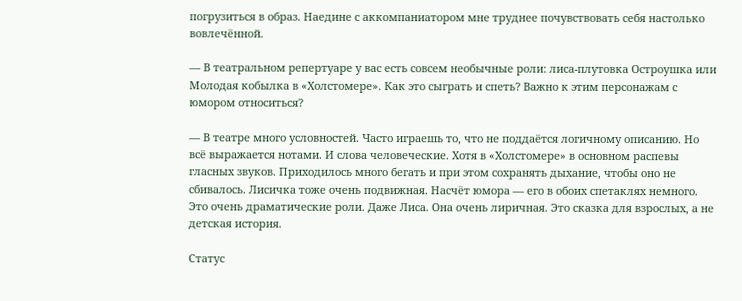погрузиться в образ. Наедине с аккомпаниатором мне труднее почувствовать себя настолько вовлечённой.

— В театральном репертуаре у вас есть совсем необычные роли: лиса-плутовка Остроушка или Молодая кобылка в «Холстомере». Как это сыграть и спеть? Важно к этим персонажам с юмором относиться?

— В театре много условностей. Часто играешь то, что не поддаётся логичному описанию. Но всё выражается нотами. И слова человеческие. Хотя в «Холстомере» в основном распевы гласных звуков. Приходилось много бегать и при этом сохранять дыхание, чтобы оно не сбивалось. Лисичка тоже очень подвижная. Насчёт юмора — его в обоих спетаклях немного. Это очень драматические роли. Даже Лиса. Она очень лиричная. Это сказка для взрослых, а не детская история.

Статус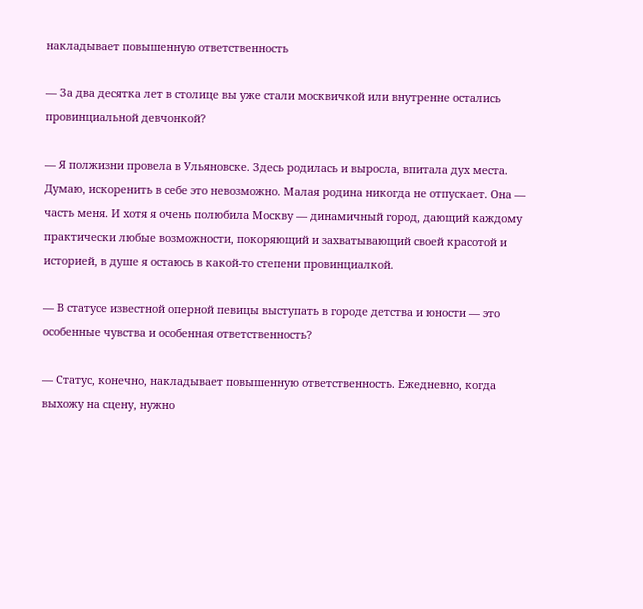накладывает повышенную ответственность

— За два десятка лет в столице вы уже стали москвичкой или внутренне остались провинциальной девчонкой?

— Я полжизни провела в Ульяновске. Здесь родилась и выросла, впитала дух места. Думаю, искоренить в себе это невозможно. Малая родина никогда не отпускает. Она — часть меня. И хотя я очень полюбила Москву — динамичный город, дающий каждому практически любые возможности, покоряющий и захватывающий своей красотой и историей, в душе я остаюсь в какой-то степени провинциалкой.

— В статусе известной оперной певицы выступать в городе детства и юности — это особенные чувства и особенная ответственность?

— Статус, конечно, накладывает повышенную ответственность. Ежедневно, когда выхожу на сцену, нужно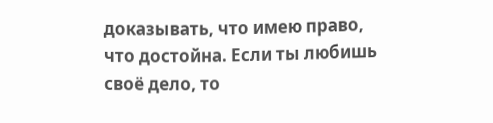доказывать, что имею право, что достойна. Если ты любишь своё дело, то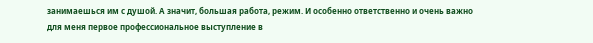занимаешься им с душой. А значит, большая работа, режим. И особенно ответственно и очень важно для меня первое профессиональное выступление в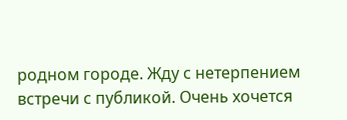родном городе. Жду с нетерпением встречи с публикой. Очень хочется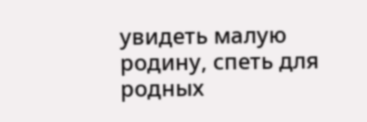увидеть малую родину, спеть для родных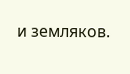и земляков.